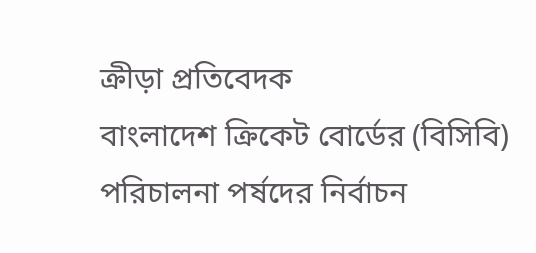ক্রীড়া প্রতিবেদক
বাংলাদেশ ক্রিকেট বোর্ডের (বিসিবি) পরিচালনা পর্ষদের নির্বাচন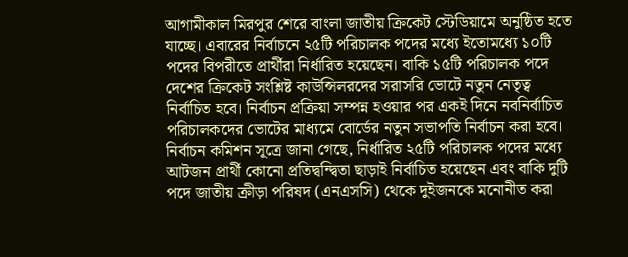আগামীকাল মিরপুর শেরে বাংলা জাতীয় ক্রিকেট স্টেডিয়ামে অনুষ্ঠিত হতে যাচ্ছে। এবারের নির্বাচনে ২৫টি পরিচালক পদের মধ্যে ইতোমধ্যে ১০টি পদের বিপরীতে প্রার্থীরা নির্ধারিত হয়েছেন। বাকি ১৫টি পরিচালক পদে দেশের ক্রিকেট সংশ্লিষ্ট কাউন্সিলরদের সরাসরি ভোটে নতুন নেতৃত্ব নির্বাচিত হবে। নির্বাচন প্রক্রিয়া সম্পন্ন হওয়ার পর একই দিনে নবনির্বাচিত পরিচালকদের ভোটের মাধ্যমে বোর্ডের নতুন সভাপতি নির্বাচন করা হবে।
নির্বাচন কমিশন সূত্রে জানা গেছে, নির্ধারিত ২৫টি পরিচালক পদের মধ্যে আটজন প্রার্থী কোনো প্রতিদ্বন্দ্বিতা ছাড়াই নির্বাচিত হয়েছেন এবং বাকি দুটি পদে জাতীয় ক্রীড়া পরিষদ (এনএসসি) থেকে দুইজনকে মনোনীত করা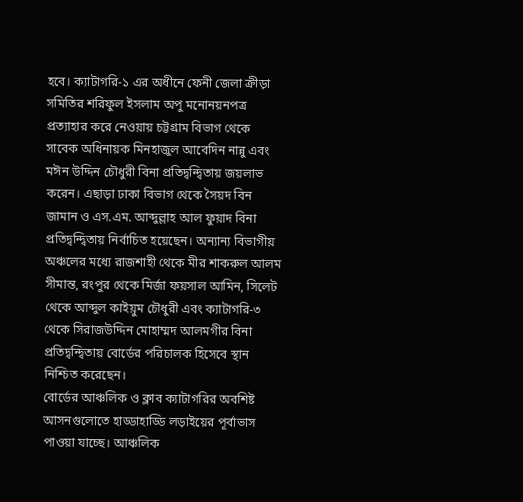হবে। ক্যাটাগরি-১ এর অধীনে ফেনী জেলা ক্রীড়া সমিতির শরিফুল ইসলাম অপু মনোনয়নপত্র প্রত্যাহার করে নেওয়ায় চট্টগ্রাম বিভাগ থেকে সাবেক অধিনায়ক মিনহাজুল আবেদিন নান্নু এবং মঈন উদ্দিন চৌধুরী বিনা প্রতিদ্বন্দ্বিতায় জয়লাভ করেন। এছাড়া ঢাকা বিভাগ থেকে সৈয়দ বিন জামান ও এস.এম. আব্দুল্লাহ আল ফুয়াদ বিনা প্রতিদ্বন্দ্বিতায় নির্বাচিত হয়েছেন। অন্যান্য বিভাগীয় অঞ্চলের মধ্যে রাজশাহী থেকে মীর শাকরুল আলম সীমান্ত, রংপুর থেকে মির্জা ফয়সাল আমিন, সিলেট থেকে আব্দুল কাইয়ুম চৌধুরী এবং ক্যাটাগরি-৩ থেকে সিরাজউদ্দিন মোহাম্মদ আলমগীর বিনা প্রতিদ্বন্দ্বিতায় বোর্ডের পরিচালক হিসেবে স্থান নিশ্চিত করেছেন।
বোর্ডের আঞ্চলিক ও ক্লাব ক্যাটাগরির অবশিষ্ট আসনগুলোতে হাড্ডাহাড্ডি লড়াইয়ের পূর্বাভাস পাওয়া যাচ্ছে। আঞ্চলিক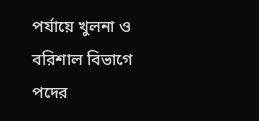পর্যায়ে খুলনা ও বরিশাল বিভাগে পদের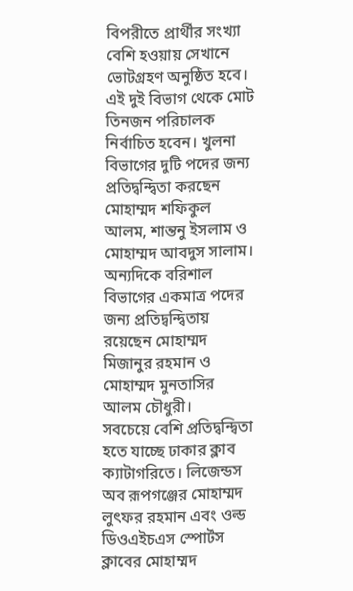বিপরীতে প্রার্থীর সংখ্যা বেশি হওয়ায় সেখানে ভোটগ্রহণ অনুষ্ঠিত হবে। এই দুই বিভাগ থেকে মোট তিনজন পরিচালক নির্বাচিত হবেন। খুলনা বিভাগের দুটি পদের জন্য প্রতিদ্বন্দ্বিতা করছেন মোহাম্মদ শফিকুল আলম, শান্তনু ইসলাম ও মোহাম্মদ আবদুস সালাম। অন্যদিকে বরিশাল বিভাগের একমাত্র পদের জন্য প্রতিদ্বন্দ্বিতায় রয়েছেন মোহাম্মদ মিজানুর রহমান ও মোহাম্মদ মুনতাসির আলম চৌধুরী।
সবচেয়ে বেশি প্রতিদ্বন্দ্বিতা হতে যাচ্ছে ঢাকার ক্লাব ক্যাটাগরিতে। লিজেন্ডস অব রূপগঞ্জের মোহাম্মদ লুৎফর রহমান এবং ওল্ড ডিওএইচএস স্পোর্টস ক্লাবের মোহাম্মদ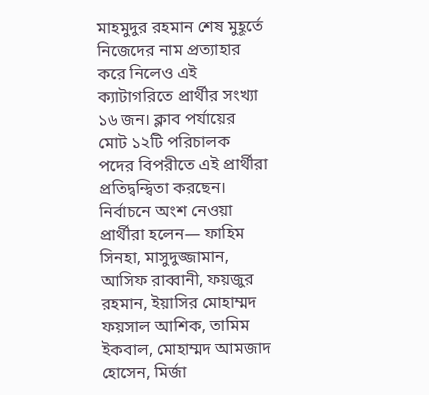মাহমুদুর রহমান শেষ মুহূর্তে নিজেদের নাম প্রত্যাহার করে নিলেও এই ক্যাটাগরিতে প্রার্থীর সংখ্যা ১৬ জন। ক্লাব পর্যায়ের মোট ১২টি পরিচালক পদের বিপরীতে এই প্রার্থীরা প্রতিদ্বন্দ্বিতা করছেন। নির্বাচনে অংশ নেওয়া প্রার্থীরা হলেন— ফাহিম সিনহা, মাসুদুজ্জামান, আসিফ রাব্বানী, ফয়জুর রহমান, ইয়াসির মোহাম্মদ ফয়সাল আশিক, তামিম ইকবাল, মোহাম্মদ আমজাদ হোসেন, মির্জা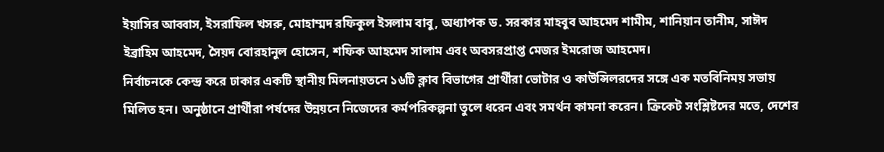ইয়াসির আব্বাস, ইসরাফিল খসরু, মোহাম্মদ রফিকুল ইসলাম বাবু, অধ্যাপক ড. সরকার মাহবুব আহমেদ শামীম, শানিয়ান তানীম, সাঈদ ইব্রাহিম আহমেদ, সৈয়দ বোরহানুল হোসেন, শফিক আহমেদ সালাম এবং অবসরপ্রাপ্ত মেজর ইমরোজ আহমেদ।
নির্বাচনকে কেন্দ্র করে ঢাকার একটি স্থানীয় মিলনায়তনে ১৬টি ক্লাব বিভাগের প্রার্থীরা ভোটার ও কাউন্সিলরদের সঙ্গে এক মতবিনিময় সভায় মিলিত হন। অনুষ্ঠানে প্রার্থীরা পর্ষদের উন্নয়নে নিজেদের কর্মপরিকল্পনা তুলে ধরেন এবং সমর্থন কামনা করেন। ক্রিকেট সংশ্লিষ্টদের মতে, দেশের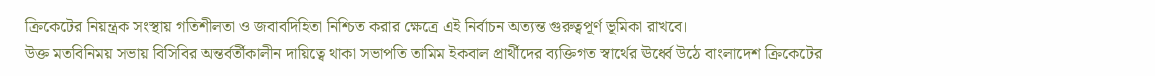ক্রিকেটের নিয়ন্ত্রক সংস্থায় গতিশীলতা ও জবাবদিহিতা নিশ্চিত করার ক্ষেত্রে এই নির্বাচন অত্যন্ত গুরুত্বপূর্ণ ভূমিকা রাখবে।
উক্ত মতবিনিময় সভায় বিসিবির অন্তর্বর্তীকালীন দায়িত্বে থাকা সভাপতি তামিম ইকবাল প্রার্থীদের ব্যক্তিগত স্বার্থের ঊর্ধ্বে উঠে বাংলাদেশ ক্রিকেটের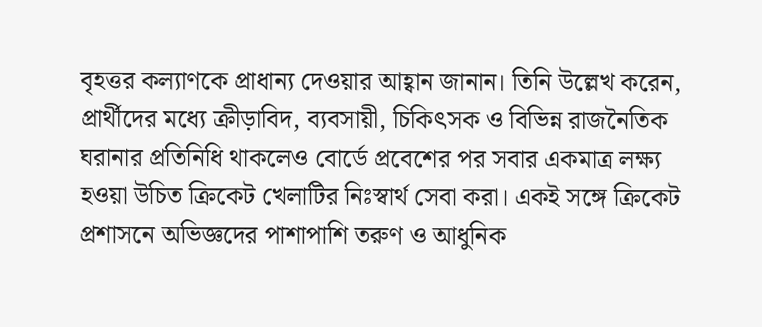বৃহত্তর কল্যাণকে প্রাধান্য দেওয়ার আহ্বান জানান। তিনি উল্লেখ করেন, প্রার্থীদের মধ্যে ক্রীড়াবিদ, ব্যবসায়ী, চিকিৎসক ও বিভিন্ন রাজনৈতিক ঘরানার প্রতিনিধি থাকলেও বোর্ডে প্রবেশের পর সবার একমাত্র লক্ষ্য হওয়া উচিত ক্রিকেট খেলাটির নিঃস্বার্থ সেবা করা। একই সঙ্গে ক্রিকেট প্রশাসনে অভিজ্ঞদের পাশাপাশি তরুণ ও আধুনিক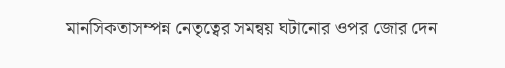মানসিকতাসম্পন্ন নেতৃত্বের সমন্বয় ঘটানোর ওপর জোর দেন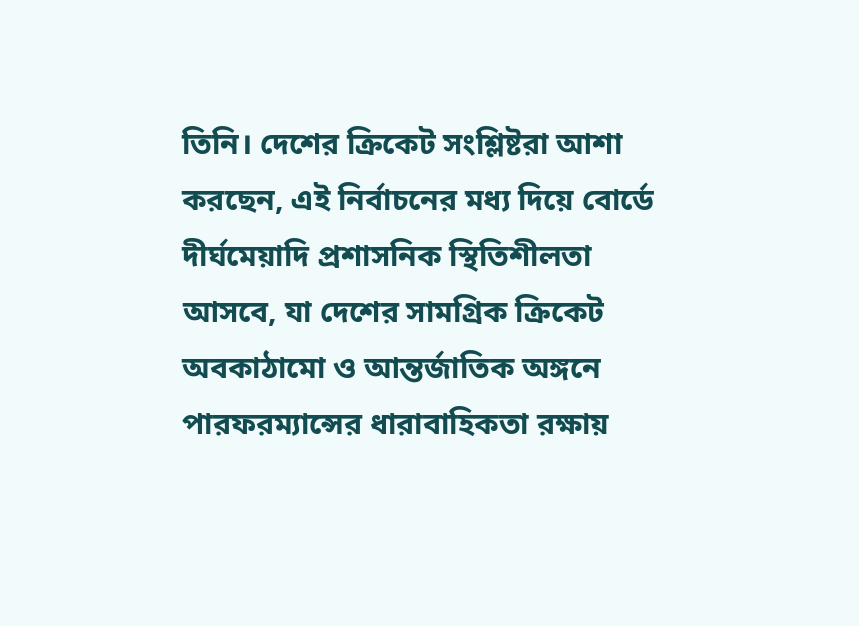তিনি। দেশের ক্রিকেট সংশ্লিষ্টরা আশা করছেন, এই নির্বাচনের মধ্য দিয়ে বোর্ডে দীর্ঘমেয়াদি প্রশাসনিক স্থিতিশীলতা আসবে, যা দেশের সামগ্রিক ক্রিকেট অবকাঠামো ও আন্তর্জাতিক অঙ্গনে পারফরম্যান্সের ধারাবাহিকতা রক্ষায়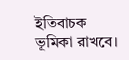ইতিবাচক ভূমিকা রাখবে।